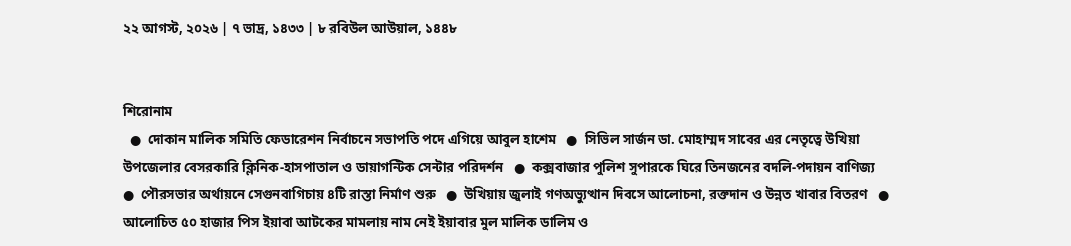২২ আগস্ট, ২০২৬ | ৭ ভাদ্র, ১৪৩৩ | ৮ রবিউল আউয়াল, ১৪৪৮


শিরোনাম
  ●  দোকান মালিক সমিতি ফেডারেশন নির্বাচনে সভাপতি পদে এগিয়ে আবুল হাশেম   ●  সিভিল সার্জন ডা. মোহাম্মদ সাবের এর নেতৃত্বে উখিয়া উপজেলার বেসরকারি ক্লিনিক-হাসপাতাল ও ডায়াগন্টিক সেন্টার পরিদর্শন   ●  কক্সবাজার পুলিশ সুপারকে ঘিরে তিনজনের বদলি-পদায়ন বাণিজ্য   ●  পৌরসভার অর্থায়নে সেগুনবাগিচায় ৪টি রাস্তা নির্মাণ শুরু   ●  উখিয়ায় জুলাই গণঅভ্যুত্থান দিবসে আলোচনা, রক্তদান ও উন্নত খাবার বিতরণ   ●  আলোচিত ৫০ হাজার পিস ইয়াবা আটকের মামলায় নাম নেই ইয়াবার মুল মালিক ডালিম ও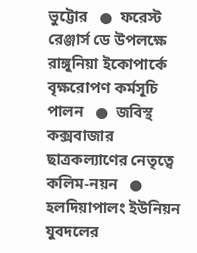ভুট্টোর   ●  ফরেস্ট রেঞ্জার্স ডে উপলক্ষে রাঙ্গুনিয়া ইকোপার্কে বৃক্ষরোপণ কর্মসূচি পালন   ●  জবিস্থ কক্সবাজার ছাত্রকল্যাণের নেতৃত্বে কলিম-নয়ন   ●  হলদিয়াপালং ইউনিয়ন যুবদলের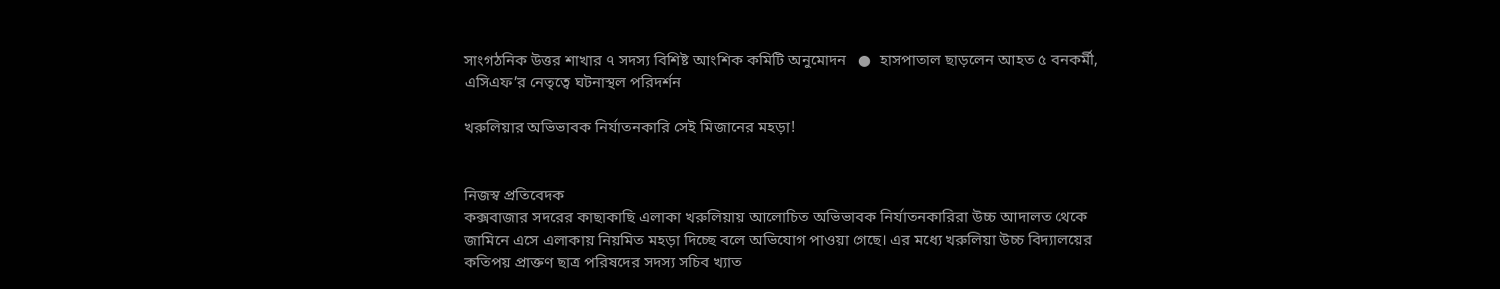সাংগঠনিক উত্তর শাখার ৭ সদস্য বিশিষ্ট আংশিক কমিটি অনুমোদন   ●  হাসপাতাল ছাড়লেন আহত ৫ বনকর্মী, এসিএফ’র নেতৃত্বে ঘটনাস্থল পরিদর্শন

খরুলিয়ার অভিভাবক নির্যাতনকারি সেই মিজানের মহড়া!


নিজস্ব প্রতিবেদক
কক্সবাজার সদরের কাছাকাছি এলাকা খরুলিয়ায় আলোচিত অভিভাবক নির্যাতনকারিরা উচ্চ আদালত থেকে জামিনে এসে এলাকায় নিয়মিত মহড়া দিচ্ছে বলে অভিযোগ পাওয়া গেছে। এর মধ্যে খরুলিয়া উচ্চ বিদ্যালয়ের কতিপয় প্রাক্তণ ছাত্র পরিষদের সদস্য সচিব খ্যাত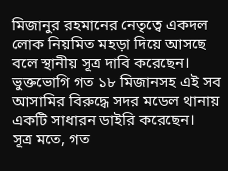মিজানুর রহমানের নেতৃত্বে একদল লোক নিয়মিত মহড়া দিয়ে আসছে বলে স্থানীয় সূত্র দাবি করেছেন। ভুক্তভোগি গত ১৮ মিজানসহ এই সব আসামির বিরুদ্ধে সদর মডেল থানায় একটি সাধারন ডাইরি করেছেন।
সূত্র মতে, গত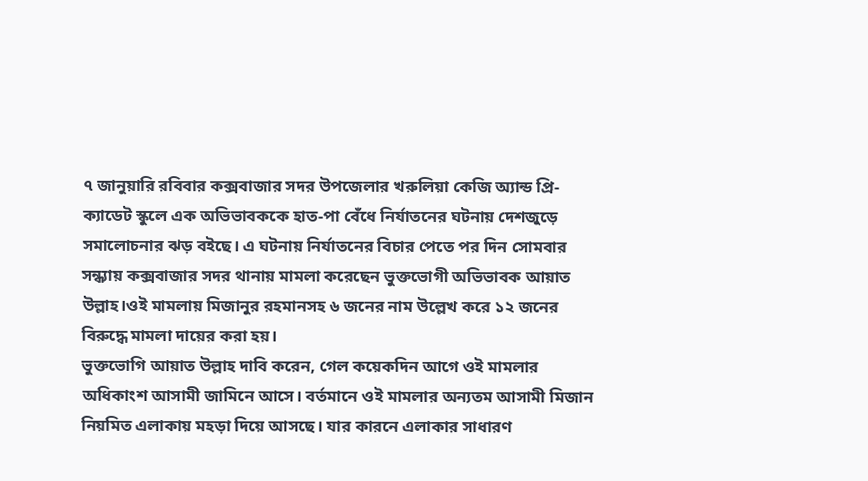৭ জানুয়ারি রবিবার কক্সবাজার সদর উপজেলার খরুলিয়া কেজি অ্যান্ড প্রি-ক্যাডেট স্কুলে এক অভিভাবককে হাত-পা বেঁধে নির্যাতনের ঘটনায় দেশজুড়ে সমালোচনার ঝড় বইছে। এ ঘটনায় নির্যাতনের বিচার পেতে পর দিন সোমবার সন্ধ্যায় কক্সবাজার সদর থানায় মামলা করেছেন ভুক্তভোগী অভিভাবক আয়াত উল্লাহ।ওই মামলায় মিজানুর রহমানসহ ৬ জনের নাম উল্লেখ করে ১২ জনের বিরুদ্ধে মামলা দায়ের করা হয়।
ভুক্তভোগি আয়াত উল্লাহ দাবি করেন, গেল কয়েকদিন আগে ওই মামলার অধিকাংশ আসামী জামিনে আসে। বর্তমানে ওই মামলার অন্যতম আসামী মিজান নিয়মিত এলাকায় মহড়া দিয়ে আসছে। যার কারনে এলাকার সাধারণ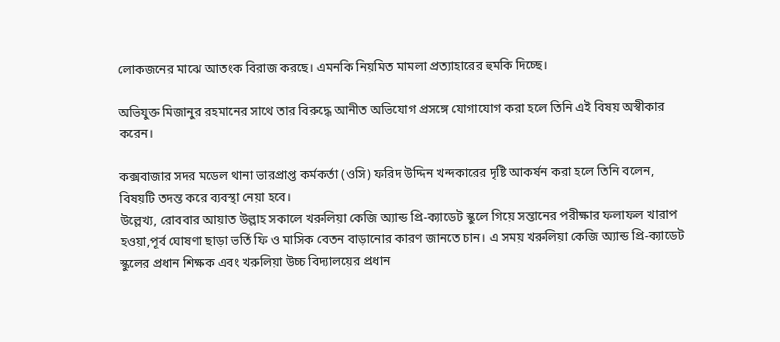লোকজনের মাঝে আতংক বিরাজ করছে। এমনকি নিয়মিত মামলা প্রত্যাহারের হুমকি দিচ্ছে।

অভিযুক্ত মিজানুর রহমানের সাথে তার বিরুদ্ধে আনীত অভিযোগ প্রসঙ্গে যোগাযোগ করা হলে তিনি এই বিষয় অস্বীকার করেন।

কক্সবাজার সদর মডেল থানা ভারপ্রাপ্ত কর্মকর্তা (ওসি) ফরিদ উদ্দিন খন্দকারের দৃষ্টি আকর্ষন করা হলে তিনি বলেন, বিষয়টি তদন্ত করে ব্যবস্থা নেয়া হবে।
উল্লেখ্য, রোববার আয়াত উল্লাহ সকালে খরুলিয়া কেজি অ্যান্ড প্রি-ক্যাডেট স্কুলে গিয়ে সন্তানের পরীক্ষার ফলাফল খারাপ হওয়া,পূর্ব ঘোষণা ছাড়া ভর্তি ফি ও মাসিক বেতন বাড়ানোর কারণ জানতে চান। এ সময় খরুলিয়া কেজি অ্যান্ড প্রি-ক্যাডেট স্কুলের প্রধান শিক্ষক এবং খরুলিয়া উচ্চ বিদ্যালয়ের প্রধান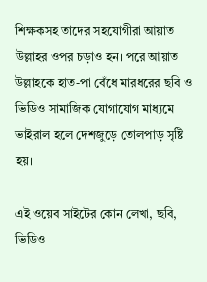শিক্ষকসহ তাদের সহযোগীরা আয়াত উল্লাহর ওপর চড়াও হন। পরে আয়াত উল্লাহকে হাত-পা বেঁধে মারধরের ছবি ও ভিডিও সামাজিক যোগাযোগ মাধ্যমে ভাইরাল হলে দেশজুড়ে তোলপাড় সৃষ্টি হয়।

এই ওয়েব সাইটের কোন লেখা, ছবি, ভিডিও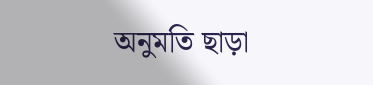অনুমতি ছাড়া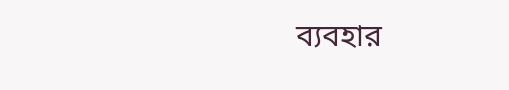ব্যবহার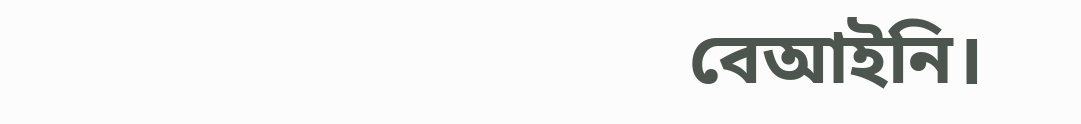বেআইনি।